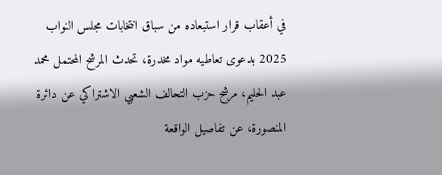في أعقاب قرار استبعاده من سباق انتخابات مجلس النواب 2025 بدعوى تعاطيه مواد مخدرة، تحدث المرشح المحتمل محمد عبد الحليم، مرشح حزب التحالف الشعبي الاشتراكي عن دائرة المنصورة، عن تفاصيل الواقعة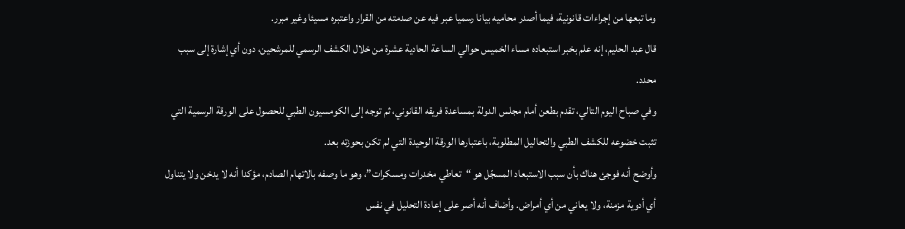وما تبعها من إجراءات قانونية، فيما أصدر محاميه بيانا رسميا عبر فيه عن صدمته من القرار واعتبره مسيئا وغير مبرر.
قال عبد الحليم، إنه علم بخبر استبعاده مساء الخميس حوالي الساعة الحادية عشرة من خلال الكشف الرسمي للمرشحين، دون أي إشارة إلى سبب محدد.
وفي صباح اليوم التالي، تقدم بطعن أمام مجلس الدولة بمساعدة فريقه القانوني، ثم توجه إلى الكومسيون الطبي للحصول على الورقة الرسمية التي تثبت خضوعه للكشف الطبي والتحاليل المطلوبة، باعتبارها الورقة الوحيدة التي لم تكن بحوزته بعد.
وأوضح أنه فوجئ هناك بأن سبب الاستبعاد المسجّل هو “تعاطي مخدرات ومسكرات”، وهو ما وصفه بالاتهام الصادم، مؤكدا أنه لا يدخن ولا يتناول أي أدوية مزمنة، ولا يعاني من أي أمراض. وأضاف أنه أصر على إعادة التحليل في نفس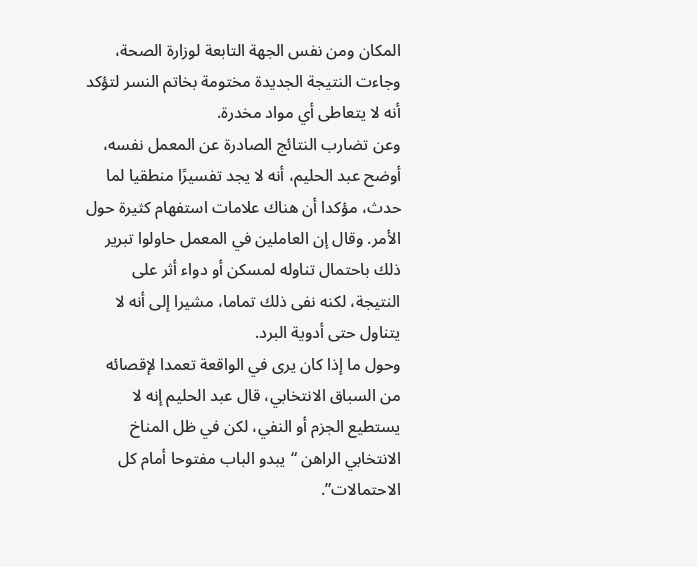المكان ومن نفس الجهة التابعة لوزارة الصحة، وجاءت النتيجة الجديدة مختومة بخاتم النسر لتؤكد أنه لا يتعاطى أي مواد مخدرة.
وعن تضارب النتائج الصادرة عن المعمل نفسه، أوضح عبد الحليم، أنه لا يجد تفسيرًا منطقيا لما حدث، مؤكدا أن هناك علامات استفهام كثيرة حول الأمر. وقال إن العاملين في المعمل حاولوا تبرير ذلك باحتمال تناوله لمسكن أو دواء أثر على النتيجة، لكنه نفى ذلك تماما، مشيرا إلى أنه لا يتناول حتى أدوية البرد.
وحول ما إذا كان يرى في الواقعة تعمدا لإقصائه من السباق الانتخابي، قال عبد الحليم إنه لا يستطيع الجزم أو النفي، لكن في ظل المناخ الانتخابي الراهن “يبدو الباب مفتوحا أمام كل الاحتمالات”.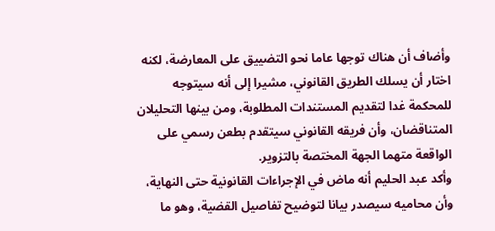وأضاف أن هناك توجها عاما نحو التضييق على المعارضة، لكنه اختار أن يسلك الطريق القانوني، مشيرا إلى أنه سيتوجه للمحكمة غدا لتقديم المستندات المطلوبة، ومن بينها التحليلان المتناقضان، وأن فريقه القانوني سيتقدم بطعن رسمي على الواقعة متهما الجهة المختصة بالتزوير.
وأكد عبد الحليم أنه ماض في الإجراءات القانونية حتى النهاية، وأن محاميه سيصدر بيانا لتوضيح تفاصيل القضية، وهو ما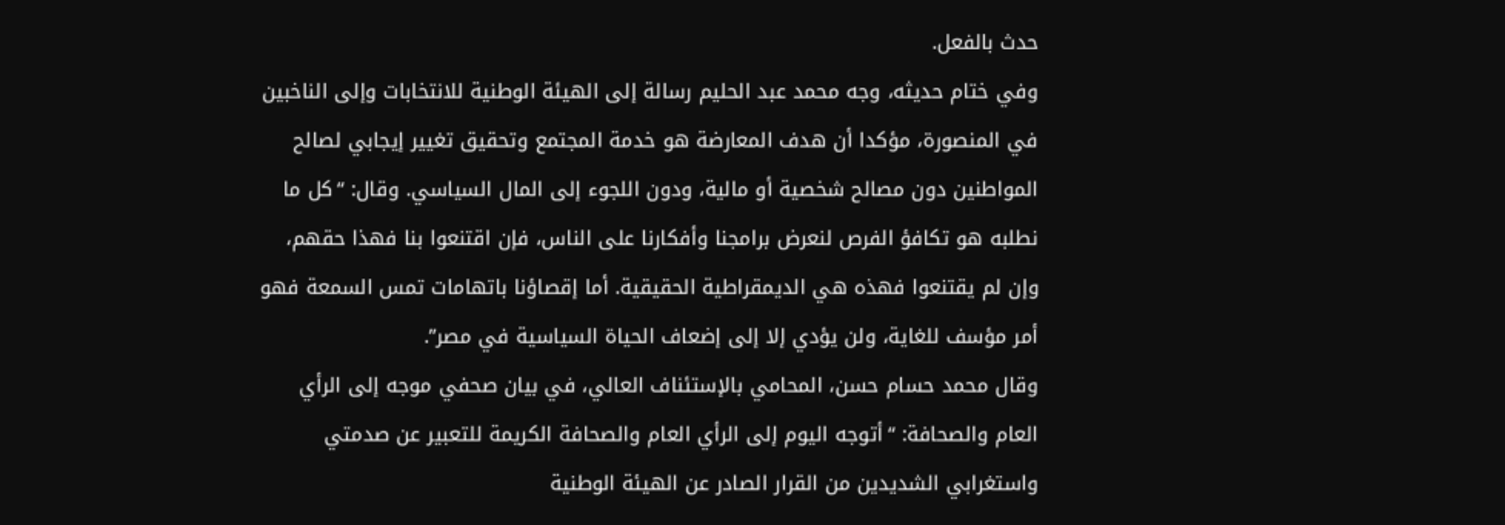حدث بالفعل.
وفي ختام حديثه، وجه محمد عبد الحليم رسالة إلى الهيئة الوطنية للانتخابات وإلى الناخبين في المنصورة، مؤكدا أن هدف المعارضة هو خدمة المجتمع وتحقيق تغيير إيجابي لصالح المواطنين دون مصالح شخصية أو مالية، ودون اللجوء إلى المال السياسي. وقال: “كل ما نطلبه هو تكافؤ الفرص لنعرض برامجنا وأفكارنا على الناس، فإن اقتنعوا بنا فهذا حقهم، وإن لم يقتنعوا فهذه هي الديمقراطية الحقيقية. أما إقصاؤنا باتهامات تمس السمعة فهو أمر مؤسف للغاية، ولن يؤدي إلا إلى إضعاف الحياة السياسية في مصر”.
وقال محمد حسام حسن، المحامي بالإستئناف العالي، في بيان صحفي موجه إلى الرأي العام والصحافة: “أتوجه اليوم إلى الرأي العام والصحافة الكريمة للتعبير عن صدمتي واستغرابي الشديدين من القرار الصادر عن الهيئة الوطنية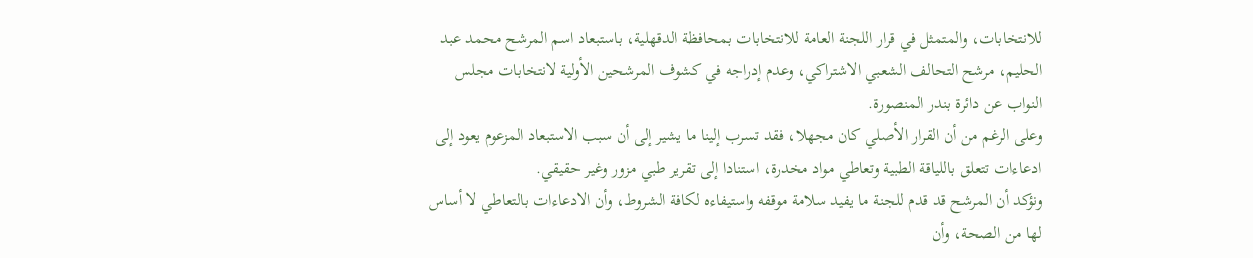للانتخابات، والمتمثل في قرار اللجنة العامة للانتخابات بمحافظة الدقهلية، باستبعاد اسم المرشح محمد عبد الحليم، مرشح التحالف الشعبي الاشتراكي، وعدم إدراجه في كشوف المرشحين الأولية لانتخابات مجلس النواب عن دائرة بندر المنصورة.
وعلى الرغم من أن القرار الأصلي كان مجهلا، فقد تسرب إلينا ما يشير إلى أن سبب الاستبعاد المزعوم يعود إلى ادعاءات تتعلق باللياقة الطبية وتعاطي مواد مخدرة، استنادا إلى تقرير طبي مزور وغير حقيقي.
ونؤكد أن المرشح قد قدم للجنة ما يفيد سلامة موقفه واستيفاءه لكافة الشروط، وأن الادعاءات بالتعاطي لا أساس لها من الصحة، وأن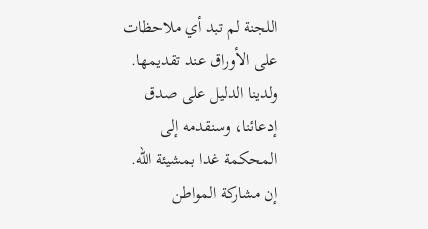اللجنة لم تبد أي ملاحظات على الأوراق عند تقديمها. ولدينا الدليل على صدق إدعائنا، وسنقدمه إلى المحكمة غدا بمشيئة الله.
إن مشاركة المواطن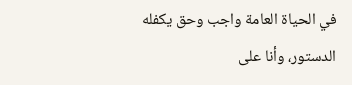في الحياة العامة واجب وحق يكفله الدستور، وأنا على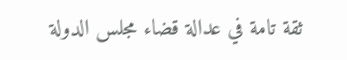ثقة تامة في عدالة قضاء مجلس الدولة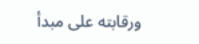ورقابته على مبدأ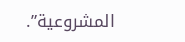المشروعية”.